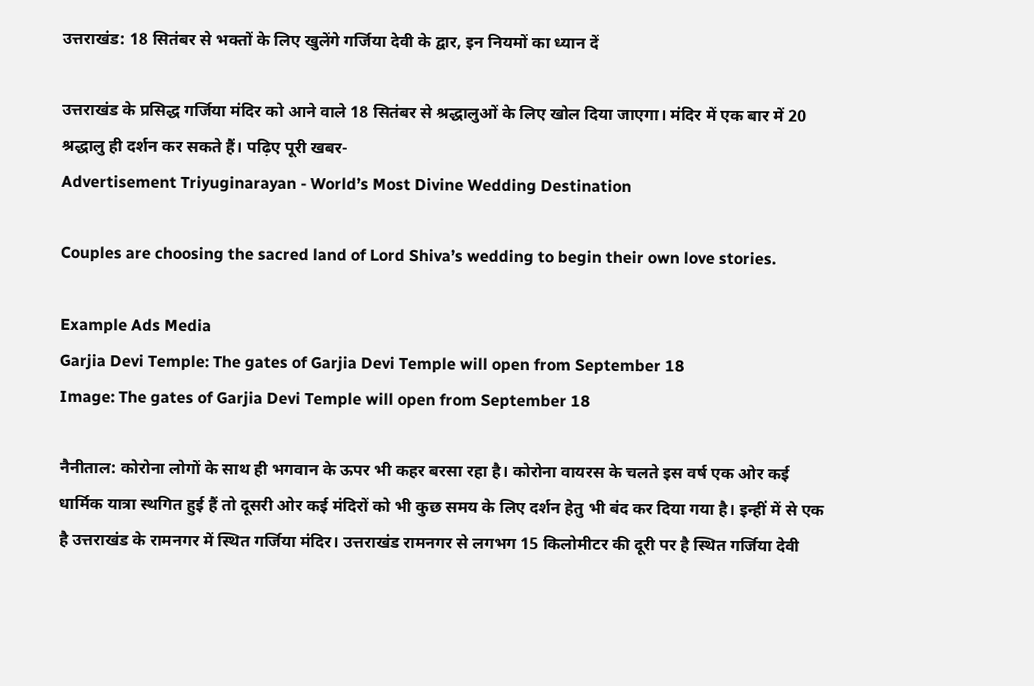उत्तराखंड: 18 सितंबर से भक्तों के लिए खुलेंगे गर्जिया देवी के द्वार, इन नियमों का ध्यान दें

उत्तराखंड के प्रसिद्ध गर्जिया मंदिर को आने वाले 18 सितंबर से श्रद्धालुओं के लिए खोल दिया जाएगा। मंदिर में एक बार में 20 श्रद्धालु ही दर्शन कर सकते हैं। पढ़िए पूरी खबर-
Advertisement Triyuginarayan - World’s Most Divine Wedding Destination

Couples are choosing the sacred land of Lord Shiva’s wedding to begin their own love stories.

Example Ads Media
Garjia Devi Temple: The gates of Garjia Devi Temple will open from September 18
Image: The gates of Garjia Devi Temple will open from September 18

नैनीताल: कोरोना लोगों के साथ ही भगवान के ऊपर भी कहर बरसा रहा है। कोरोना वायरस के चलते इस वर्ष एक ओर कई धार्मिक यात्रा स्थगित हुई हैं तो दूसरी ओर कई मंदिरों को भी कुछ समय के लिए दर्शन हेतु भी बंद कर दिया गया है। इन्हीं में से एक है उत्तराखंड के रामनगर में स्थित गर्जिया मंदिर। उत्तराखंड रामनगर से लगभग 15 किलोमीटर की दूरी पर है स्थित गर्जिया देवी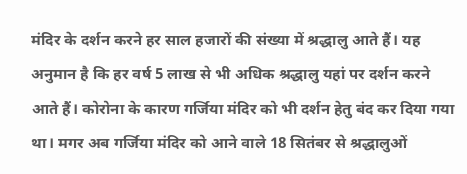मंदिर के दर्शन करने हर साल हजारों की संख्या में श्रद्धालु आते हैं। यह अनुमान है कि हर वर्ष 5 लाख से भी अधिक श्रद्धालु यहां पर दर्शन करने आते हैं। कोरोना के कारण गर्जिया मंदिर को भी दर्शन हेतु बंद कर दिया गया था। मगर अब गर्जिया मंदिर को आने वाले 18 सितंबर से श्रद्धालुओं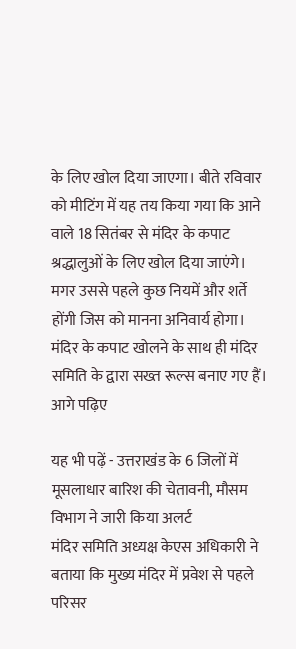के लिए खोल दिया जाएगा। बीते रविवार को मीटिंग में यह तय किया गया कि आने वाले 18 सितंबर से मंदिर के कपाट श्रद्धालुओं के लिए खोल दिया जाएंगे। मगर उससे पहले कुछ नियमें और शर्ते होंगी जिस को मानना अनिवार्य होगा। मंदिर के कपाट खोलने के साथ ही मंदिर समिति के द्वारा सख्त रूल्स बनाए गए हैं। आगे पढ़िए

यह भी पढ़ें - उत्तराखंड के 6 जिलों में मूसलाधार बारिश की चेतावनी, मौसम विभाग ने जारी किया अलर्ट
मंदिर समिति अध्यक्ष केएस अधिकारी ने बताया कि मुख्य मंदिर में प्रवेश से पहले परिसर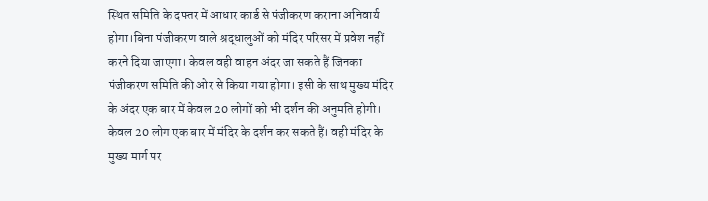स्थित समिति के दफ्तर में आधार कार्ड से पंजीकरण कराना अनिवार्य होगा।बिना पंजीकरण वाले श्रद्धालुओं को मंदिर परिसर में प्रवेश नहीं करने दिया जाएगा। केवल वही वाहन अंदर जा सकते हैं जिनका पंजीकरण समिति की ओर से किया गया होगा। इसी के साथ मुख्य मंदिर के अंदर एक बार में केवल 20 लोगों को भी दर्शन की अनुमति होगी। केवल 20 लोग एक बार में मंदिर के दर्शन कर सकते हैं। वही मंदिर के मुख्य मार्ग पर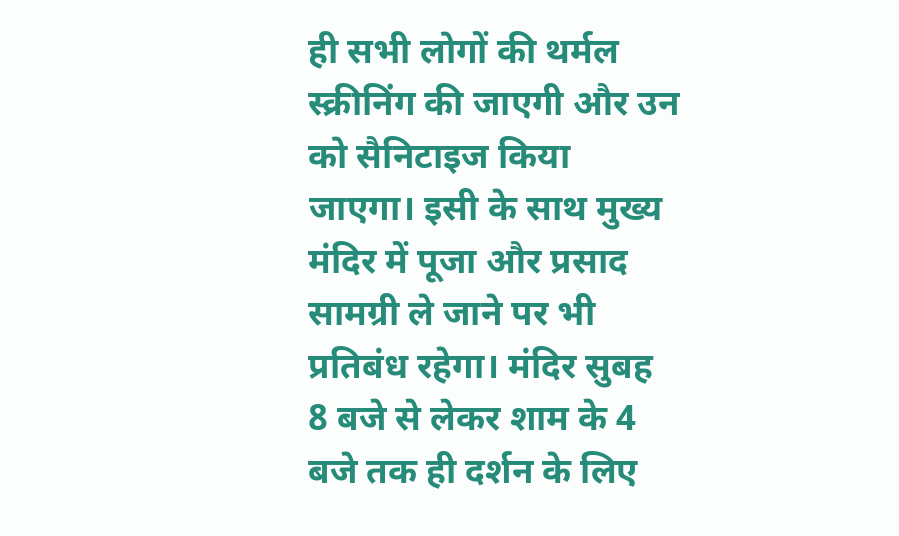ही सभी लोगों की थर्मल स्क्रीनिंग की जाएगी और उन को सैनिटाइज किया जाएगा। इसी के साथ मुख्य मंदिर में पूजा और प्रसाद सामग्री ले जाने पर भी प्रतिबंध रहेगा। मंदिर सुबह 8 बजे से लेकर शाम के 4 बजे तक ही दर्शन के लिए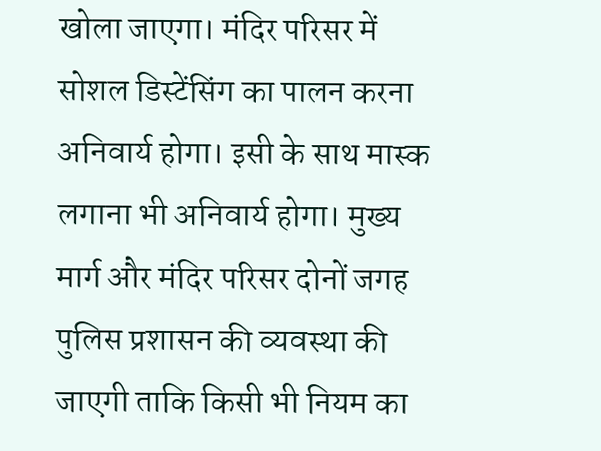खोला जाएगा। मंदिर परिसर में सोशल डिस्टेंसिंग का पालन करना अनिवार्य होगा। इसी के साथ मास्क लगाना भी अनिवार्य होगा। मुख्य मार्ग और मंदिर परिसर दोनों जगह पुलिस प्रशासन की व्यवस्था की जाएगी ताकि किसी भी नियम का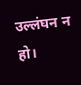उल्लंघन न हो।